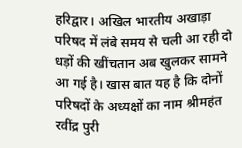हरिद्वार। अखिल भारतीय अखाड़ा परिषद में लंबे समय से चली आ रही दो धड़ों की खींचतान अब खुलकर सामने आ गई है। खास बात यह है कि दोनों परिषदों के अध्यक्षों का नाम श्रीमहंत रवींद्र पुरी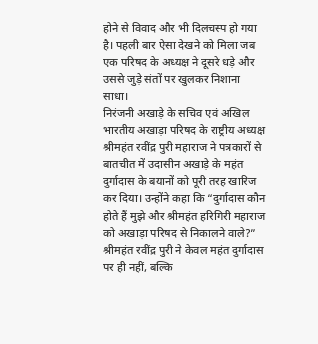होने से विवाद और भी दिलचस्प हो गया है। पहली बार ऐसा देखने को मिला जब एक परिषद के अध्यक्ष ने दूसरे धड़े और उससे जुड़े संतों पर खुलकर निशाना साधा।
निरंजनी अखाड़े के सचिव एवं अखिल भारतीय अखाड़ा परिषद के राष्ट्रीय अध्यक्ष श्रीमहंत रवींद्र पुरी महाराज ने पत्रकारों से बातचीत में उदासीन अखाड़े के महंत दुर्गादास के बयानों को पूरी तरह खारिज कर दिया। उन्होंने कहा कि “दुर्गादास कौन होते हैं मुझे और श्रीमहंत हरिगिरी महाराज को अखाड़ा परिषद से निकालने वाले?”
श्रीमहंत रवींद्र पुरी ने केवल महंत दुर्गादास पर ही नहीं, बल्कि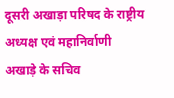दूसरी अखाड़ा परिषद के राष्ट्रीय अध्यक्ष एवं महानिर्वाणी अखाड़े के सचिव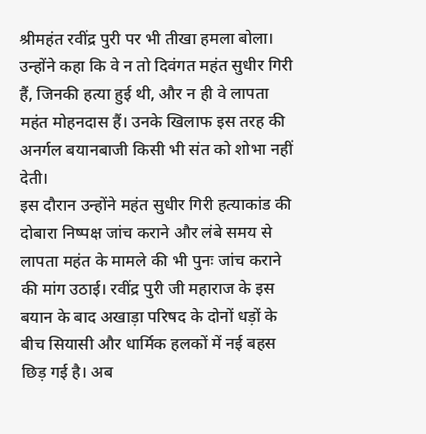श्रीमहंत रवींद्र पुरी पर भी तीखा हमला बोला। उन्होंने कहा कि वे न तो दिवंगत महंत सुधीर गिरी हैं, जिनकी हत्या हुई थी, और न ही वे लापता महंत मोहनदास हैं। उनके खिलाफ इस तरह की अनर्गल बयानबाजी किसी भी संत को शोभा नहीं देती।
इस दौरान उन्होंने महंत सुधीर गिरी हत्याकांड की दोबारा निष्पक्ष जांच कराने और लंबे समय से लापता महंत के मामले की भी पुनः जांच कराने की मांग उठाई। रवींद्र पुरी जी महाराज के इस बयान के बाद अखाड़ा परिषद के दोनों धड़ों के बीच सियासी और धार्मिक हलकों में नई बहस छिड़ गई है। अब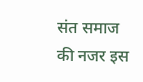संत समाज की नजर इस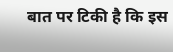बात पर टिकी है कि इस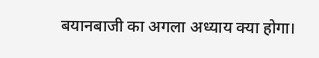बयानबाजी का अगला अध्याय क्या होगा।